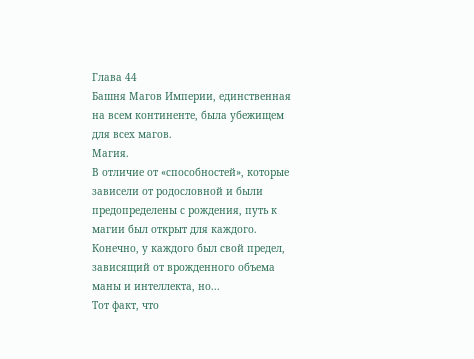Глава 44
Башня Магов Империи, единственная на всем континенте, была убежищем для всех магов.
Магия.
В отличие от «способностей», которые зависели от родословной и были предопределены с рождения, путь к магии был открыт для каждого.
Конечно, у каждого был свой предел, зависящий от врожденного объема маны и интеллекта, но...
Тот факт, что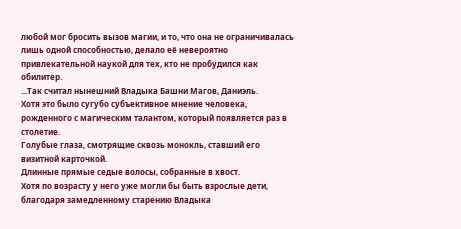любой мог бросить вызов магии, и то, что она не ограничивалась лишь одной способностью, делало её невероятно привлекательной наукой для тех, кто не пробудился как обилитер.
...Так считал нынешний Владыка Башни Магов, Даниэль.
Хотя это было сугубо субъективное мнение человека, рожденного с магическим талантом, который появляется раз в столетие.
Голубые глаза, смотрящие сквозь монокль, ставший его визитной карточкой.
Длинные прямые седые волосы, собранные в хвост.
Хотя по возрасту у него уже могли бы быть взрослые дети, благодаря замедленному старению Владыка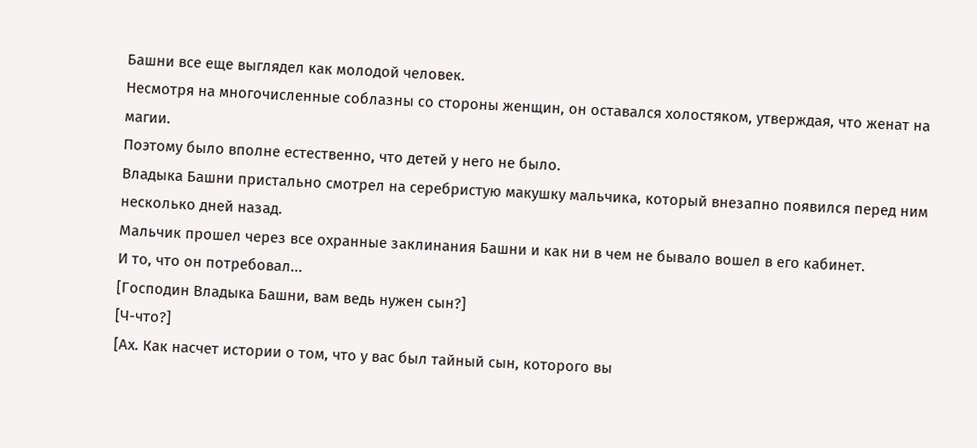Башни все еще выглядел как молодой человек.
Несмотря на многочисленные соблазны со стороны женщин, он оставался холостяком, утверждая, что женат на магии.
Поэтому было вполне естественно, что детей у него не было.
Владыка Башни пристально смотрел на серебристую макушку мальчика, который внезапно появился перед ним несколько дней назад.
Мальчик прошел через все охранные заклинания Башни и как ни в чем не бывало вошел в его кабинет.
И то, что он потребовал...
[Господин Владыка Башни, вам ведь нужен сын?]
[Ч-что?]
[Ах. Как насчет истории о том, что у вас был тайный сын, которого вы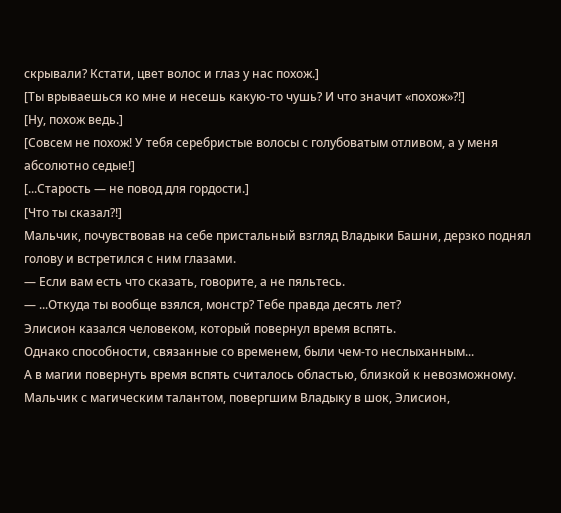скрывали? Кстати, цвет волос и глаз у нас похож.]
[Ты врываешься ко мне и несешь какую-то чушь? И что значит «похож»?!]
[Ну, похож ведь.]
[Совсем не похож! У тебя серебристые волосы с голубоватым отливом, а у меня абсолютно седые!]
[...Старость — не повод для гордости.]
[Что ты сказал?!]
Мальчик, почувствовав на себе пристальный взгляд Владыки Башни, дерзко поднял голову и встретился с ним глазами.
— Если вам есть что сказать, говорите, а не пяльтесь.
— ...Откуда ты вообще взялся, монстр? Тебе правда десять лет?
Элисион казался человеком, который повернул время вспять.
Однако способности, связанные со временем, были чем-то неслыханным...
А в магии повернуть время вспять считалось областью, близкой к невозможному.
Мальчик с магическим талантом, повергшим Владыку в шок, Элисион,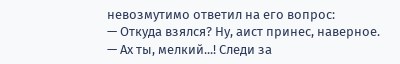невозмутимо ответил на его вопрос:
— Откуда взялся? Ну, аист принес, наверное.
— Ах ты, мелкий...! Следи за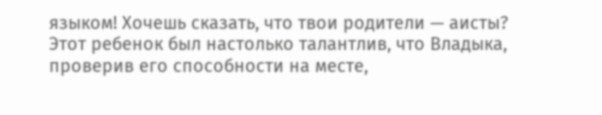языком! Хочешь сказать, что твои родители — аисты?
Этот ребенок был настолько талантлив, что Владыка, проверив его способности на месте,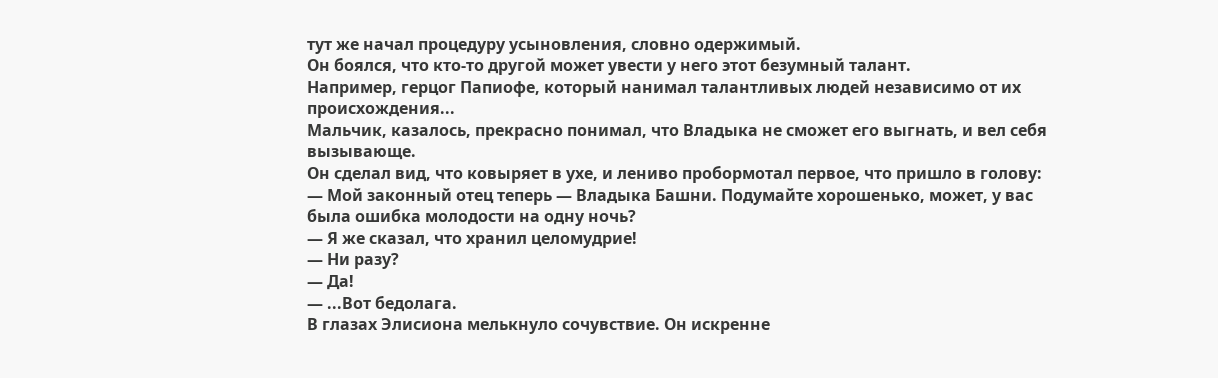тут же начал процедуру усыновления, словно одержимый.
Он боялся, что кто-то другой может увести у него этот безумный талант.
Например, герцог Папиофе, который нанимал талантливых людей независимо от их происхождения...
Мальчик, казалось, прекрасно понимал, что Владыка не сможет его выгнать, и вел себя вызывающе.
Он сделал вид, что ковыряет в ухе, и лениво пробормотал первое, что пришло в голову:
— Мой законный отец теперь — Владыка Башни. Подумайте хорошенько, может, у вас была ошибка молодости на одну ночь?
— Я же сказал, что хранил целомудрие!
— Ни разу?
— Да!
— ...Вот бедолага.
В глазах Элисиона мелькнуло сочувствие. Он искренне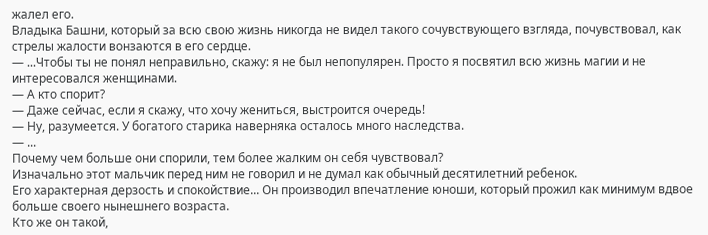жалел его.
Владыка Башни, который за всю свою жизнь никогда не видел такого сочувствующего взгляда, почувствовал, как стрелы жалости вонзаются в его сердце.
— ...Чтобы ты не понял неправильно, скажу: я не был непопулярен. Просто я посвятил всю жизнь магии и не интересовался женщинами.
— А кто спорит?
— Даже сейчас, если я скажу, что хочу жениться, выстроится очередь!
— Ну, разумеется. У богатого старика наверняка осталось много наследства.
— ...
Почему чем больше они спорили, тем более жалким он себя чувствовал?
Изначально этот мальчик перед ним не говорил и не думал как обычный десятилетний ребенок.
Его характерная дерзость и спокойствие... Он производил впечатление юноши, который прожил как минимум вдвое больше своего нынешнего возраста.
Кто же он такой,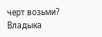черт возьми?
Владыка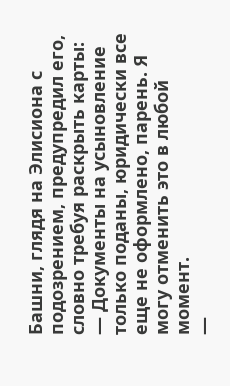Башни, глядя на Элисиона с подозрением, предупредил его, словно требуя раскрыть карты:
— Документы на усыновление только поданы, юридически все еще не оформлено, парень. Я могу отменить это в любой момент.
—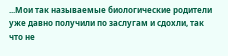...Мои так называемые биологические родители уже давно получили по заслугам и сдохли, так что не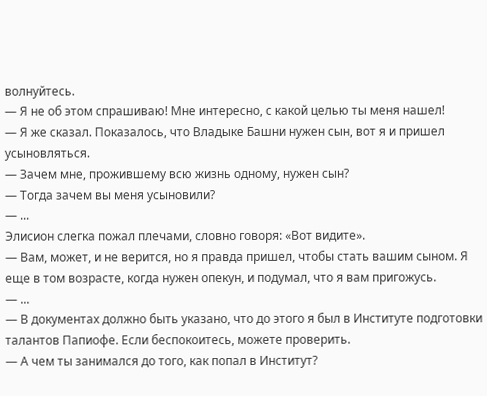волнуйтесь.
— Я не об этом спрашиваю! Мне интересно, с какой целью ты меня нашел!
— Я же сказал. Показалось, что Владыке Башни нужен сын, вот я и пришел усыновляться.
— Зачем мне, прожившему всю жизнь одному, нужен сын?
— Тогда зачем вы меня усыновили?
— ...
Элисион слегка пожал плечами, словно говоря: «Вот видите».
— Вам, может, и не верится, но я правда пришел, чтобы стать вашим сыном. Я еще в том возрасте, когда нужен опекун, и подумал, что я вам пригожусь.
— ...
— В документах должно быть указано, что до этого я был в Институте подготовки талантов Папиофе. Если беспокоитесь, можете проверить.
— А чем ты занимался до того, как попал в Институт?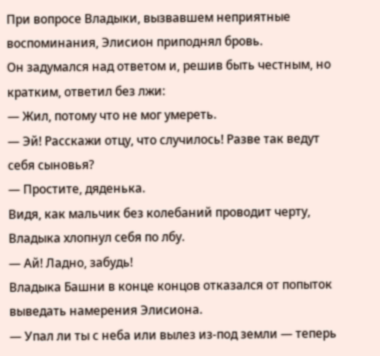При вопросе Владыки, вызвавшем неприятные воспоминания, Элисион приподнял бровь.
Он задумался над ответом и, решив быть честным, но кратким, ответил без лжи:
— Жил, потому что не мог умереть.
— Эй! Расскажи отцу, что случилось! Разве так ведут себя сыновья?
— Простите, дяденька.
Видя, как мальчик без колебаний проводит черту, Владыка хлопнул себя по лбу.
— Ай! Ладно, забудь!
Владыка Башни в конце концов отказался от попыток выведать намерения Элисиона.
— Упал ли ты с неба или вылез из-под земли — теперь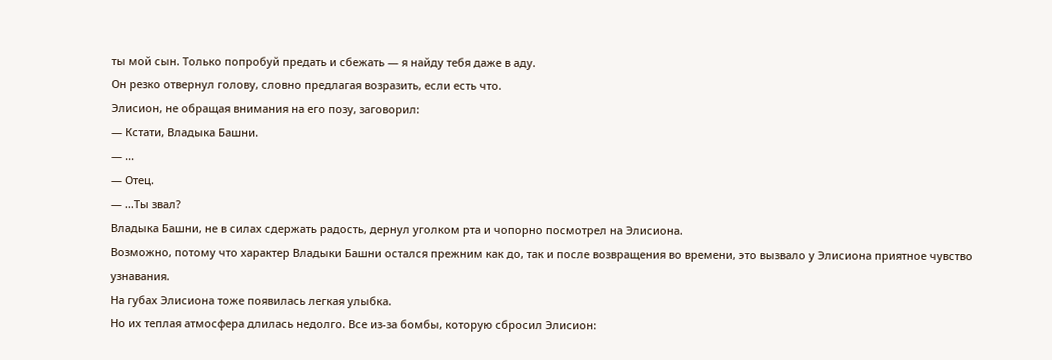ты мой сын. Только попробуй предать и сбежать — я найду тебя даже в аду.
Он резко отвернул голову, словно предлагая возразить, если есть что.
Элисион, не обращая внимания на его позу, заговорил:
— Кстати, Владыка Башни.
— ...
— Отец.
— ...Ты звал?
Владыка Башни, не в силах сдержать радость, дернул уголком рта и чопорно посмотрел на Элисиона.
Возможно, потому что характер Владыки Башни остался прежним как до, так и после возвращения во времени, это вызвало у Элисиона приятное чувство узнавания.
На губах Элисиона тоже появилась легкая улыбка.
Но их теплая атмосфера длилась недолго. Все из-за бомбы, которую сбросил Элисион: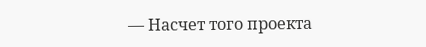— Насчет того проекта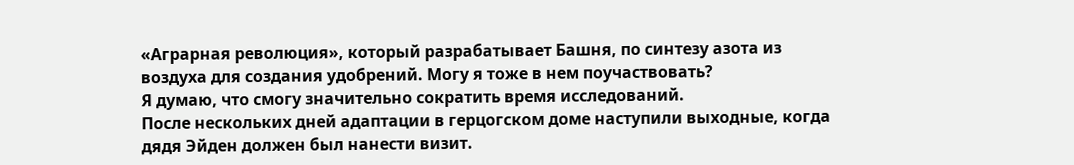«Аграрная революция», который разрабатывает Башня, по синтезу азота из воздуха для создания удобрений. Могу я тоже в нем поучаствовать?
Я думаю, что смогу значительно сократить время исследований.
После нескольких дней адаптации в герцогском доме наступили выходные, когда дядя Эйден должен был нанести визит.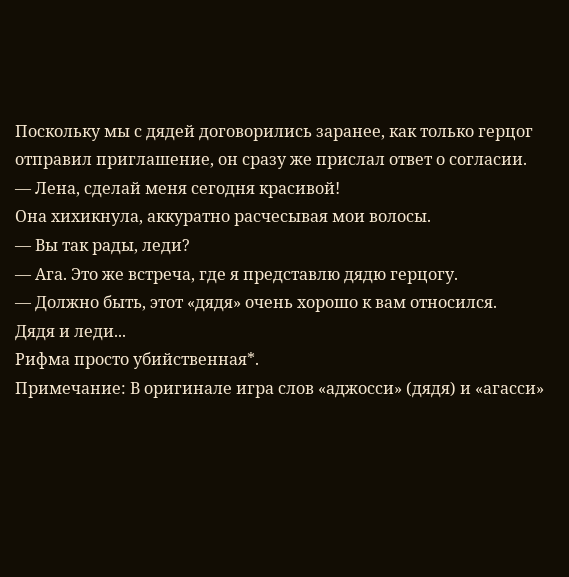Поскольку мы с дядей договорились заранее, как только герцог отправил приглашение, он сразу же прислал ответ о согласии.
— Лена, сделай меня сегодня красивой!
Она хихикнула, аккуратно расчесывая мои волосы.
— Вы так рады, леди?
— Ага. Это же встреча, где я представлю дядю герцогу.
— Должно быть, этот «дядя» очень хорошо к вам относился.
Дядя и леди...
Рифма просто убийственная*.
Примечание: В оригинале игра слов «аджосси» (дядя) и «агасси»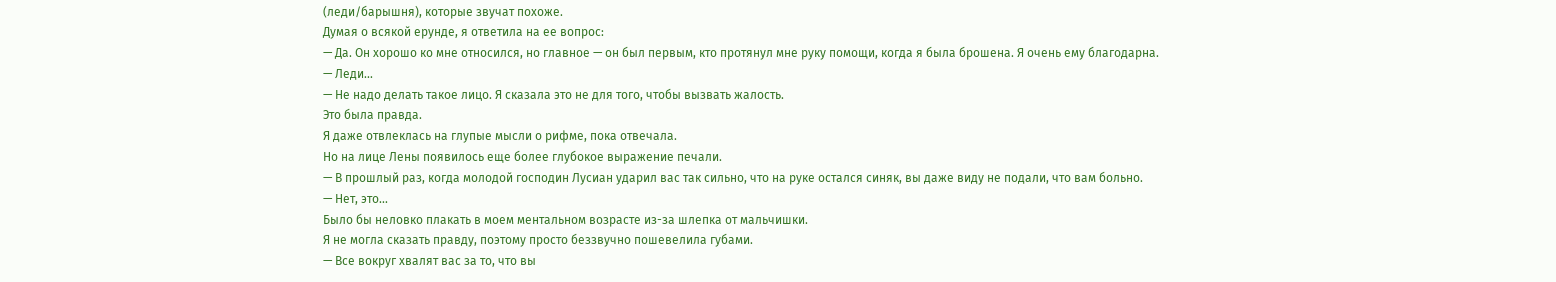(леди/барышня), которые звучат похоже.
Думая о всякой ерунде, я ответила на ее вопрос:
— Да. Он хорошо ко мне относился, но главное — он был первым, кто протянул мне руку помощи, когда я была брошена. Я очень ему благодарна.
— Леди...
— Не надо делать такое лицо. Я сказала это не для того, чтобы вызвать жалость.
Это была правда.
Я даже отвлеклась на глупые мысли о рифме, пока отвечала.
Но на лице Лены появилось еще более глубокое выражение печали.
— В прошлый раз, когда молодой господин Лусиан ударил вас так сильно, что на руке остался синяк, вы даже виду не подали, что вам больно.
— Нет, это...
Было бы неловко плакать в моем ментальном возрасте из-за шлепка от мальчишки.
Я не могла сказать правду, поэтому просто беззвучно пошевелила губами.
— Все вокруг хвалят вас за то, что вы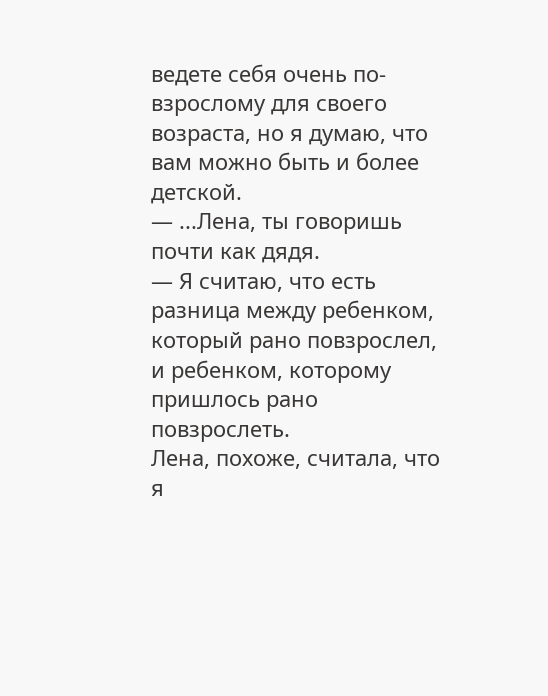ведете себя очень по-взрослому для своего возраста, но я думаю, что вам можно быть и более детской.
— ...Лена, ты говоришь почти как дядя.
— Я считаю, что есть разница между ребенком, который рано повзрослел, и ребенком, которому пришлось рано повзрослеть.
Лена, похоже, считала, что я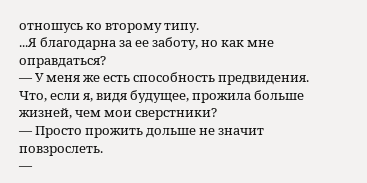отношусь ко второму типу.
...Я благодарна за ее заботу, но как мне оправдаться?
— У меня же есть способность предвидения. Что, если я, видя будущее, прожила больше жизней, чем мои сверстники?
— Просто прожить дольше не значит повзрослеть.
—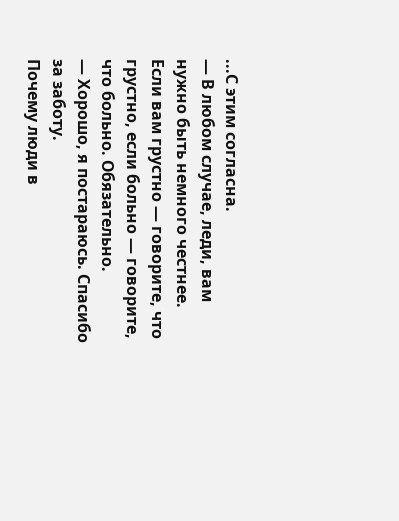...С этим согласна.
— В любом случае, леди, вам нужно быть немного честнее. Если вам грустно — говорите, что грустно, если больно — говорите, что больно. Обязательно.
— Хорошо, я постараюсь. Спасибо за заботу.
Почему люди в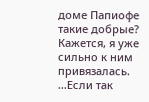доме Папиофе такие добрые? Кажется, я уже сильно к ним привязалась.
...Если так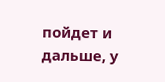пойдет и дальше, у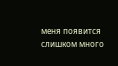меня появится слишком много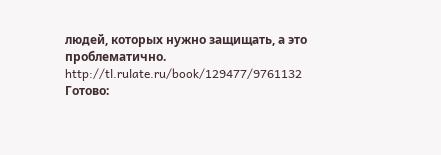людей, которых нужно защищать, а это проблематично.
http://tl.rulate.ru/book/129477/9761132
Готово: